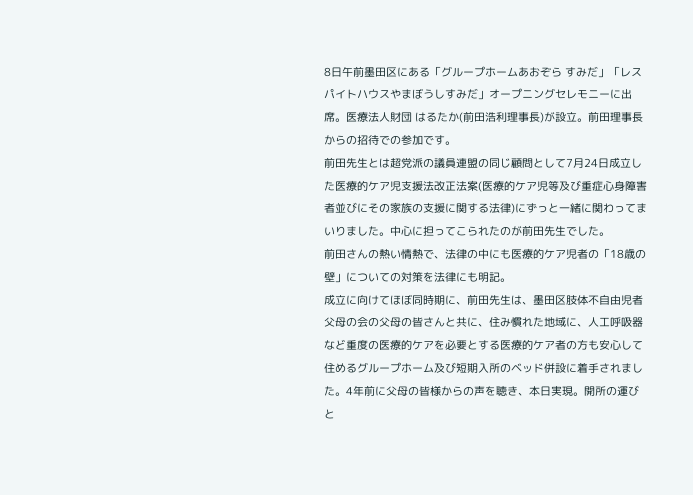8日午前墨田区にある「グループホームあおぞら すみだ」「レスパイトハウスやまぼうしすみだ」オープニングセレモニーに出席。医療法人財団 はるたか(前田浩利理事長)が設立。前田理事長からの招待での参加です。
前田先生とは超党派の議員連盟の同じ顧問として7月24日成立した医療的ケア児支援法改正法案(医療的ケア児等及び重症心身障害者並びにその家族の支援に関する法律)にずっと一緒に関わってまいりました。中心に担ってこられたのが前田先生でした。
前田さんの熱い情熱で、法律の中にも医療的ケア児者の「18歳の壁」についての対策を法律にも明記。
成立に向けてほぼ同時期に、前田先生は、墨田区肢体不自由児者父母の会の父母の皆さんと共に、住み慣れた地域に、人工呼吸器など重度の医療的ケアを必要とする医療的ケア者の方も安心して住めるグループホーム及び短期入所のベッド併設に着手されました。4年前に父母の皆様からの声を聴き、本日実現。開所の運びと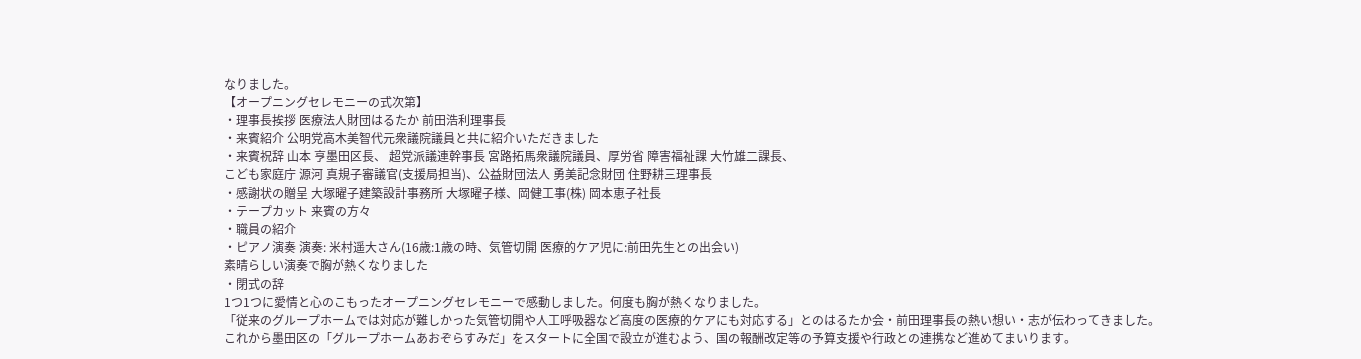なりました。
【オープニングセレモニーの式次第】
・理事長挨拶 医療法人財団はるたか 前田浩利理事長
・来賓紹介 公明党高木美智代元衆議院議員と共に紹介いただきました
・来賓祝辞 山本 亨墨田区長、 超党派議連幹事長 宮路拓馬衆議院議員、厚労省 障害福祉課 大竹雄二課長、
こども家庭庁 源河 真規子審議官(支援局担当)、公益財団法人 勇美記念財団 住野耕三理事長
・感謝状の贈呈 大塚曜子建築設計事務所 大塚曜子様、岡健工事(株) 岡本恵子社長
・テープカット 来賓の方々
・職員の紹介
・ピアノ演奏 演奏: 米村遥大さん(16歳:1歳の時、気管切開 医療的ケア児に:前田先生との出会い)
素晴らしい演奏で胸が熱くなりました
・閉式の辞
1つ1つに愛情と心のこもったオープニングセレモニーで感動しました。何度も胸が熱くなりました。
「従来のグループホームでは対応が難しかった気管切開や人工呼吸器など高度の医療的ケアにも対応する」とのはるたか会・前田理事長の熱い想い・志が伝わってきました。
これから墨田区の「グループホームあおぞらすみだ」をスタートに全国で設立が進むよう、国の報酬改定等の予算支援や行政との連携など進めてまいります。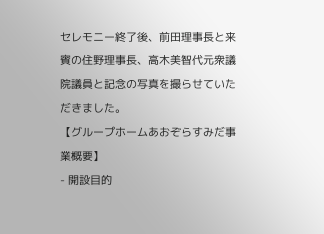セレモニー終了後、前田理事長と来賓の住野理事長、高木美智代元衆議院議員と記念の写真を撮らせていただきました。
【グループホームあおぞらすみだ事業概要】
- 開設目的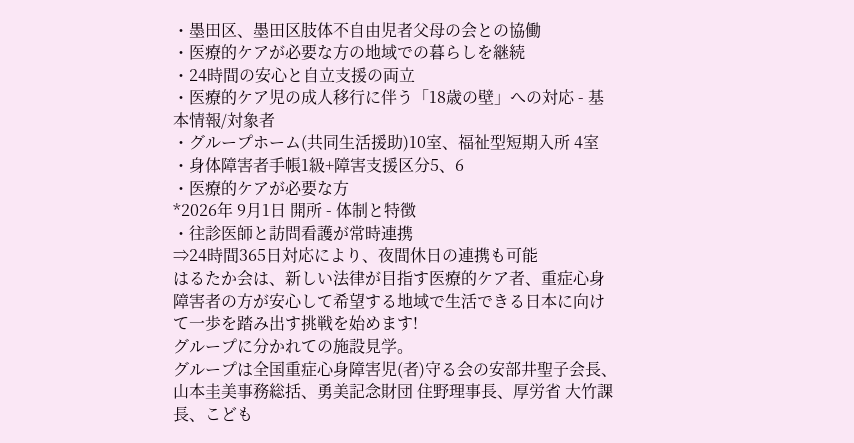・墨田区、墨田区肢体不自由児者父母の会との協働
・医療的ケアが必要な方の地域での暮らしを継続
・24時間の安心と自立支援の両立
・医療的ケア児の成人移行に伴う「18歳の壁」への対応 - 基本情報/対象者
・グループホーム(共同生活援助)10室、福祉型短期入所 4室
・身体障害者手帳1級+障害支援区分5、6
・医療的ケアが必要な方
*2026年 9月1日 開所 - 体制と特徴
・往診医師と訪問看護が常時連携
⇒24時間365日対応により、夜間休日の連携も可能
はるたか会は、新しい法律が目指す医療的ケア者、重症心身障害者の方が安心して希望する地域で生活できる日本に向けて一歩を踏み出す挑戦を始めます!
グループに分かれての施設見学。
グループは全国重症心身障害児(者)守る会の安部井聖子会長、山本圭美事務総括、勇美記念財団 住野理事長、厚労省 大竹課長、こども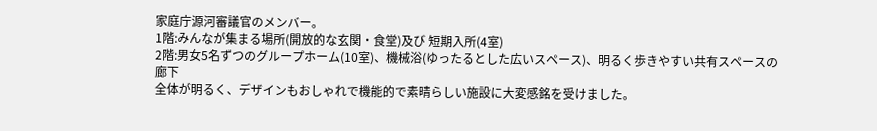家庭庁源河審議官のメンバー。
1階:みんなが集まる場所(開放的な玄関・食堂)及び 短期入所(4室)
2階:男女5名ずつのグループホーム(10室)、機械浴(ゆったるとした広いスペース)、明るく歩きやすい共有スペースの廊下
全体が明るく、デザインもおしゃれで機能的で素晴らしい施設に大変感銘を受けました。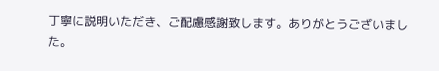丁寧に説明いただき、ご配慮感謝致します。ありがとうございました。